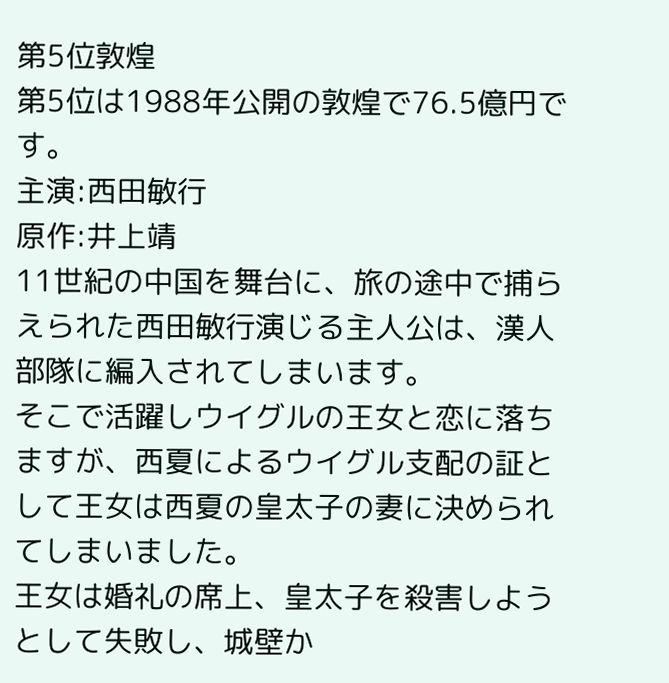第5位敦煌
第5位は1988年公開の敦煌で76.5億円です。
主演:西田敏行
原作:井上靖
11世紀の中国を舞台に、旅の途中で捕らえられた西田敏行演じる主人公は、漢人部隊に編入されてしまいます。
そこで活躍しウイグルの王女と恋に落ちますが、西夏によるウイグル支配の証として王女は西夏の皇太子の妻に決められてしまいました。
王女は婚礼の席上、皇太子を殺害しようとして失敗し、城壁か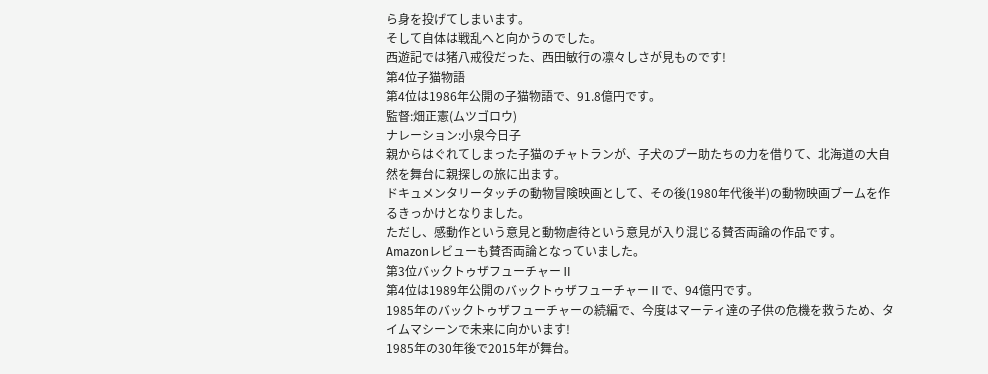ら身を投げてしまいます。
そして自体は戦乱へと向かうのでした。
西遊記では猪八戒役だった、西田敏行の凛々しさが見ものです!
第4位子猫物語
第4位は1986年公開の子猫物語で、91.8億円です。
監督:畑正憲(ムツゴロウ)
ナレーション:小泉今日子
親からはぐれてしまった子猫のチャトランが、子犬のプー助たちの力を借りて、北海道の大自然を舞台に親探しの旅に出ます。
ドキュメンタリータッチの動物冒険映画として、その後(1980年代後半)の動物映画ブームを作るきっかけとなりました。
ただし、感動作という意見と動物虐待という意見が入り混じる賛否両論の作品です。
Amazonレビューも賛否両論となっていました。
第3位バックトゥザフューチャーⅡ
第4位は1989年公開のバックトゥザフューチャーⅡで、94億円です。
1985年のバックトゥザフューチャーの続編で、今度はマーティ達の子供の危機を救うため、タイムマシーンで未来に向かいます!
1985年の30年後で2015年が舞台。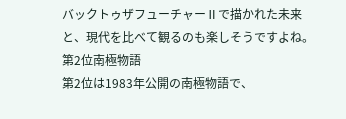バックトゥザフューチャーⅡで描かれた未来と、現代を比べて観るのも楽しそうですよね。
第2位南極物語
第2位は1983年公開の南極物語で、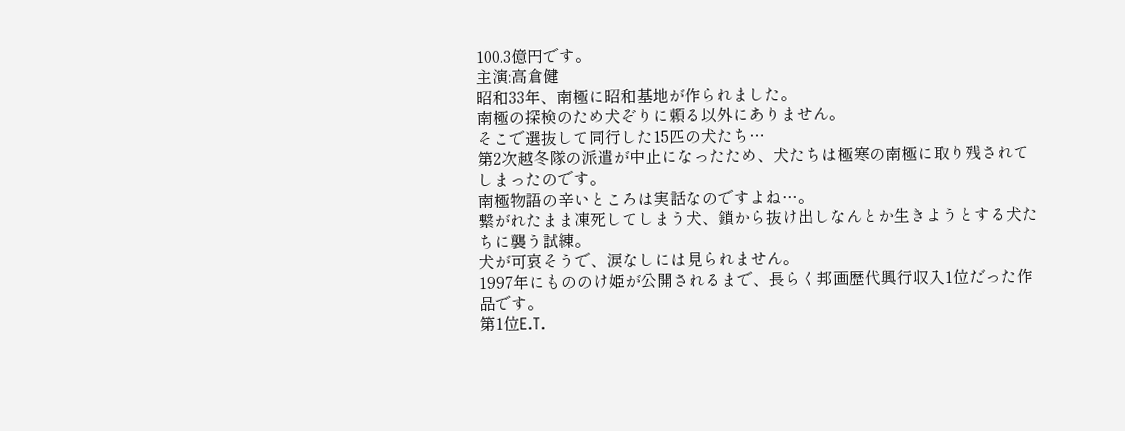100.3億円です。
主演:高倉健
昭和33年、南極に昭和基地が作られました。
南極の探検のため犬ぞりに頼る以外にありません。
そこで選抜して同行した15匹の犬たち…
第2次越冬隊の派遣が中止になったため、犬たちは極寒の南極に取り残されてしまったのです。
南極物語の辛いところは実話なのですよね…。
繋がれたまま凍死してしまう犬、鎖から抜け出しなんとか生きようとする犬たちに襲う試練。
犬が可哀そうで、涙なしには見られません。
1997年にもののけ姫が公開されるまで、長らく邦画歴代興行収入1位だった作品です。
第1位E.T.